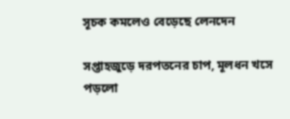সূচক কমলেও বেড়েছে লেনদেন

সপ্তাহজুড়ে দরপতনের চাপ, মূলধন খসে পড়লো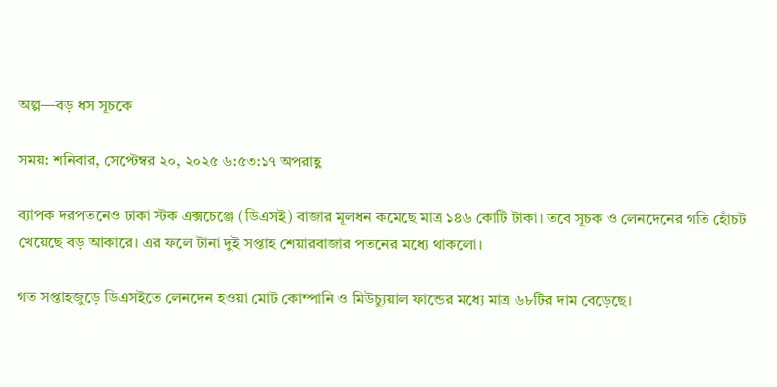অল্প—বড় ধস সূচকে

সময়: শনিবার, সেপ্টেম্বর ২০, ২০২৫ ৬:৫৩:১৭ অপরাহ্ণ

ব্যাপক দরপতনেও ঢাকা স্টক এক্সচেঞ্জে (ডিএসই) বাজার মূলধন কমেছে মাত্র ১৪৬ কোটি টাকা। তবে সূচক ও লেনদেনের গতি হোঁচট খেয়েছে বড় আকারে। এর ফলে টানা দুই সপ্তাহ শেয়ারবাজার পতনের মধ্যে থাকলো।

গত সপ্তাহজুড়ে ডিএসইতে লেনদেন হওয়া মোট কোম্পানি ও মিউচ্যুয়াল ফান্ডের মধ্যে মাত্র ৬৮টির দাম বেড়েছে।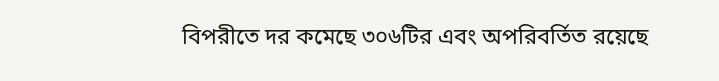বিপরীতে দর কমেছে ৩০৬টির এবং অপরিবর্তিত রয়েছে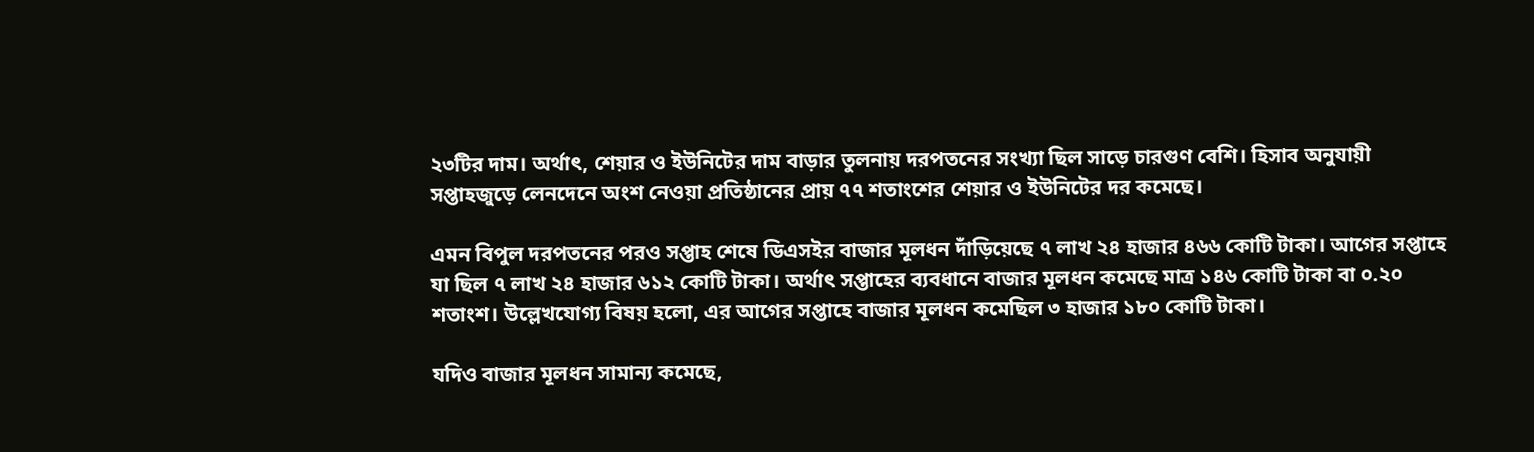২৩টির দাম। অর্থাৎ, শেয়ার ও ইউনিটের দাম বাড়ার তুলনায় দরপতনের সংখ্যা ছিল সাড়ে চারগুণ বেশি। হিসাব অনুযায়ী সপ্তাহজুড়ে লেনদেনে অংশ নেওয়া প্রতিষ্ঠানের প্রায় ৭৭ শতাংশের শেয়ার ও ইউনিটের দর কমেছে।

এমন বিপুল দরপতনের পরও সপ্তাহ শেষে ডিএসইর বাজার মূলধন দাঁড়িয়েছে ৭ লাখ ২৪ হাজার ৪৬৬ কোটি টাকা। আগের সপ্তাহে যা ছিল ৭ লাখ ২৪ হাজার ৬১২ কোটি টাকা। অর্থাৎ সপ্তাহের ব্যবধানে বাজার মূলধন কমেছে মাত্র ১৪৬ কোটি টাকা বা ০.২০ শতাংশ। উল্লেখযোগ্য বিষয় হলো, এর আগের সপ্তাহে বাজার মূলধন কমেছিল ৩ হাজার ১৮০ কোটি টাকা।

যদিও বাজার মূলধন সামান্য কমেছে,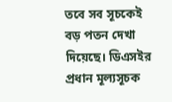তবে সব সূচকেই বড় পতন দেখা দিয়েছে। ডিএসইর প্রধান মূল্যসূচক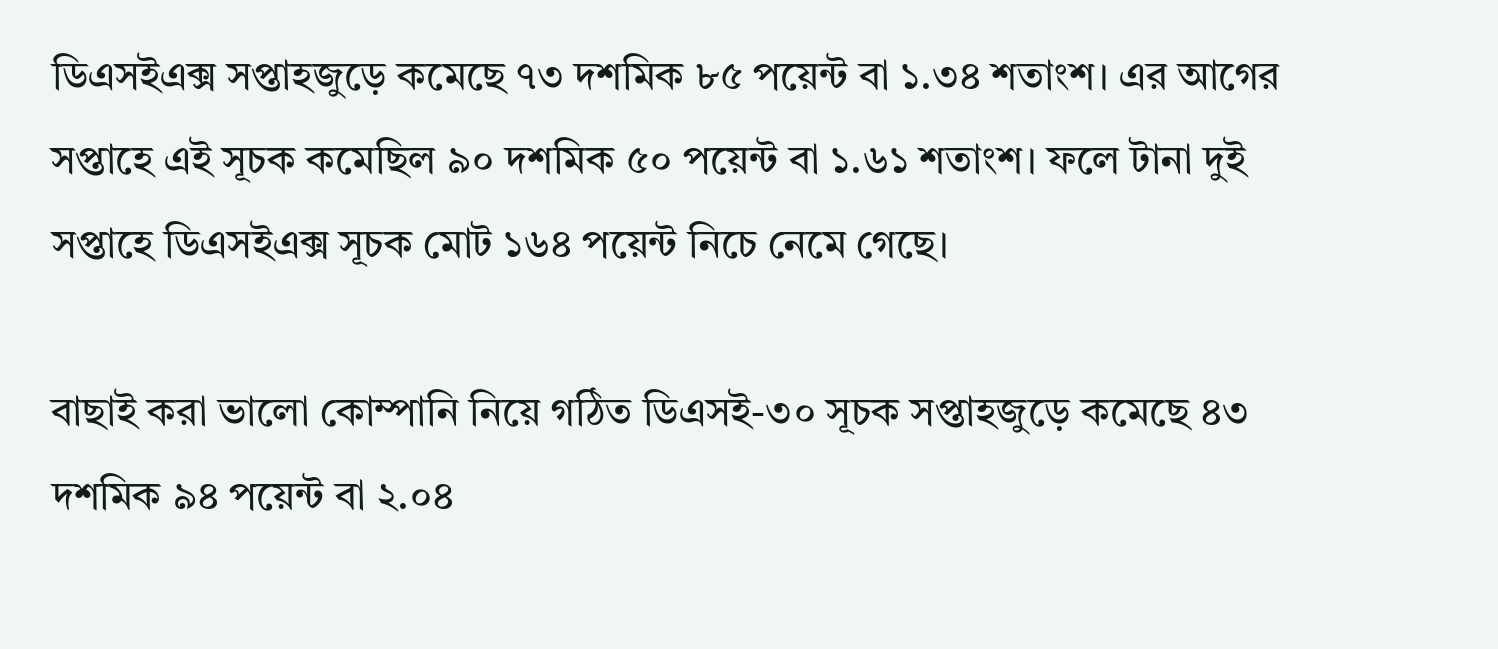ডিএসইএক্স সপ্তাহজুড়ে কমেছে ৭৩ দশমিক ৮৫ পয়েন্ট বা ১.৩৪ শতাংশ। এর আগের সপ্তাহে এই সূচক কমেছিল ৯০ দশমিক ৫০ পয়েন্ট বা ১.৬১ শতাংশ। ফলে টানা দুই সপ্তাহে ডিএসইএক্স সূচক মোট ১৬৪ পয়েন্ট নিচে নেমে গেছে।

বাছাই করা ভালো কোম্পানি নিয়ে গঠিত ডিএসই-৩০ সূচক সপ্তাহজুড়ে কমেছে ৪৩ দশমিক ৯৪ পয়েন্ট বা ২.০৪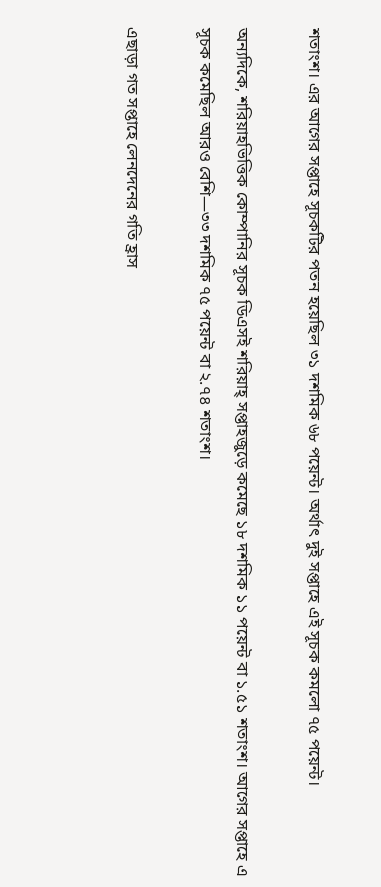শতাংশ। এর আগের সপ্তাহে সূচকটির পতন হয়েছিল ৩১ দশমিক ৬৮ পয়েন্ট। অর্থাৎ দুই সপ্তাহে এই সূচক কমলো ৭৫ পয়েন্ট।

অন্যদিকে, শরিয়াহভিত্তিক কোম্পানির সূচক ডিএসই শরিয়াহ্ সপ্তাহজুড়ে কমেছে ১৮ দশমিক ১১ পয়েন্ট বা ১.৫১ শতাংশ। আগের সপ্তাহে এ সূচক কমেছিল আরও বেশি—৩৩ দশমিক ৭৫ পয়েন্ট বা ২.৭৪ শতাংশ।

এছাড়া গত সপ্তাহে লেনদেনের গতি হ্রাস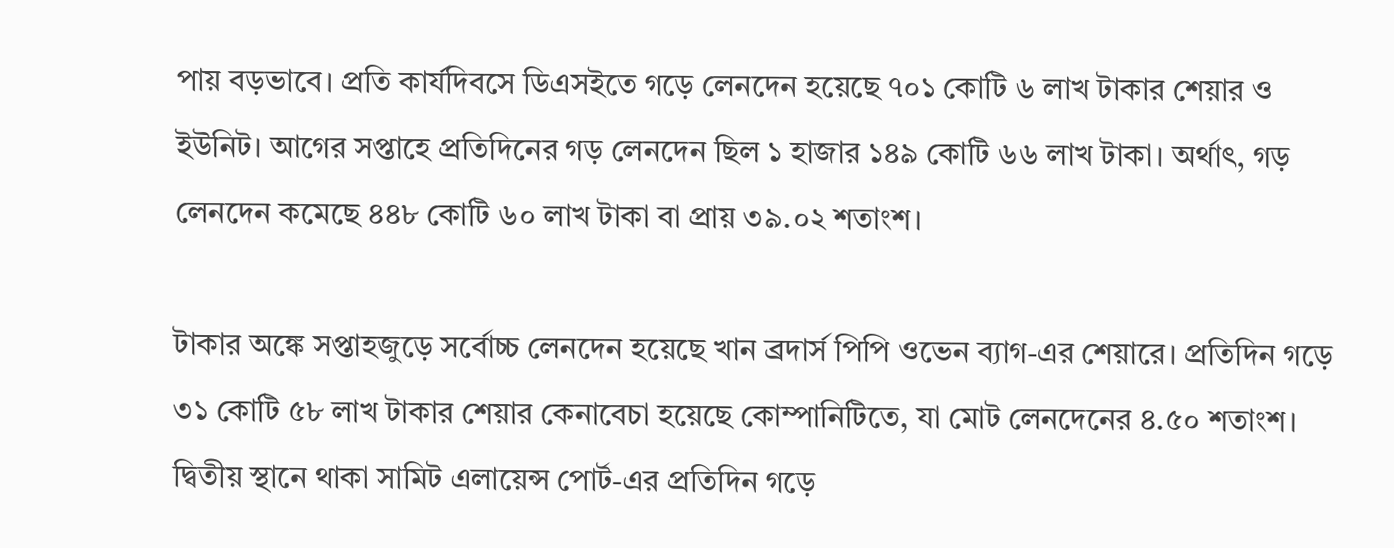পায় বড়ভাবে। প্রতি কার্যদিবসে ডিএসইতে গড়ে লেনদেন হয়েছে ৭০১ কোটি ৬ লাখ টাকার শেয়ার ও ইউনিট। আগের সপ্তাহে প্রতিদিনের গড় লেনদেন ছিল ১ হাজার ১৪৯ কোটি ৬৬ লাখ টাকা। অর্থাৎ, গড় লেনদেন কমেছে ৪৪৮ কোটি ৬০ লাখ টাকা বা প্রায় ৩৯.০২ শতাংশ।

টাকার অঙ্কে সপ্তাহজুড়ে সর্বোচ্চ লেনদেন হয়েছে খান ব্রদার্স পিপি ওভেন ব্যাগ-এর শেয়ারে। প্রতিদিন গড়ে ৩১ কোটি ৫৮ লাখ টাকার শেয়ার কেনাবেচা হয়েছে কোম্পানিটিতে, যা মোট লেনদেনের ৪.৫০ শতাংশ। দ্বিতীয় স্থানে থাকা সামিট এলায়েন্স পোর্ট-এর প্রতিদিন গড়ে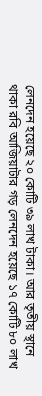লেনদেন হয়েছে ২০ কোটি ৩৯ লাখ টাকা। আর তৃতীয় স্থানে থাকা রবি আজিয়াটার গড় লেনদেন হয়েছে ১৭ কোটি ৮০ লাখ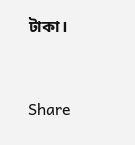টাকা।



Share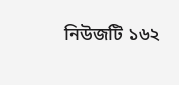নিউজটি ১৬২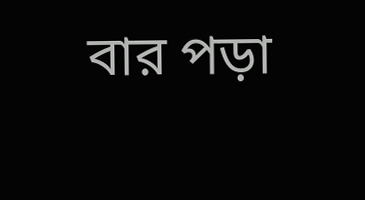বার পড়া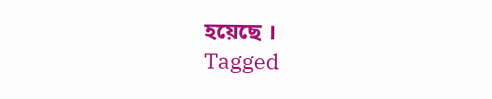হয়েছে ।
Tagged